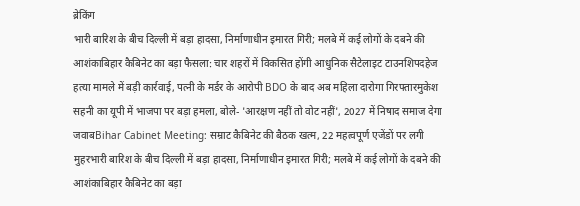ब्रेकिंग
भारी बारिश के बीच दिल्ली में बड़ा हादसा, निर्माणाधीन इमारत गिरी; मलबे में कई लोगों के दबने की आशंकाबिहार कैबिनेट का बड़ा फैसला: चार शहरों में विकसित होंगी आधुनिक सैटेलाइट टाउनशिपदहेज हत्या मामले में बड़ी कार्रवाई, पत्नी के मर्डर के आरोपी BDO के बाद अब महिला दारोगा गिरफ्तारमुकेश सहनी का यूपी में भाजपा पर बड़ा हमला, बोले- 'आरक्षण नहीं तो वोट नहीं', 2027 में निषाद समाज देगा जवाबBihar Cabinet Meeting: सम्राट कैबिनेट की बैठक खत्म, 22 महत्वपूर्ण एजेंडों पर लगी मुहरभारी बारिश के बीच दिल्ली में बड़ा हादसा, निर्माणाधीन इमारत गिरी; मलबे में कई लोगों के दबने की आशंकाबिहार कैबिनेट का बड़ा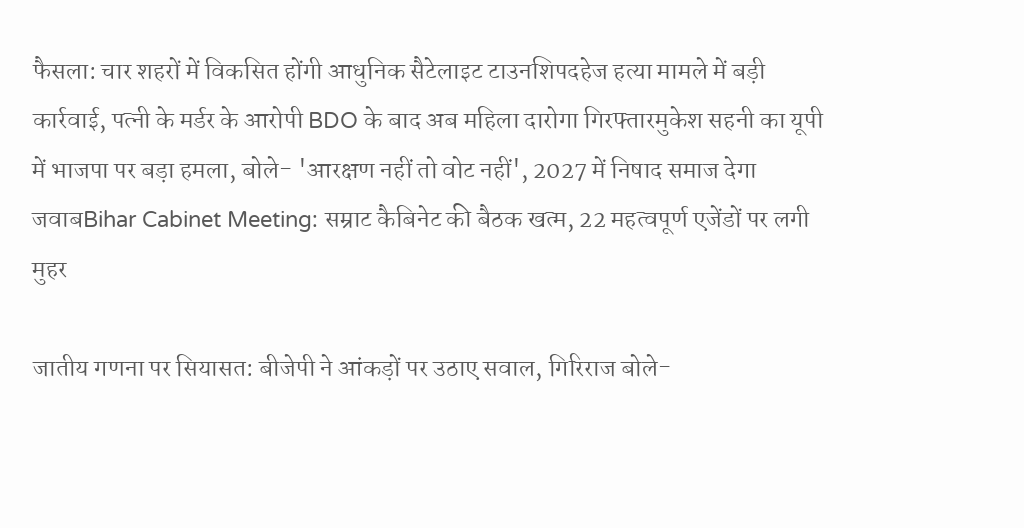फैसला: चार शहरों में विकसित होंगी आधुनिक सैटेलाइट टाउनशिपदहेज हत्या मामले में बड़ी कार्रवाई, पत्नी के मर्डर के आरोपी BDO के बाद अब महिला दारोगा गिरफ्तारमुकेश सहनी का यूपी में भाजपा पर बड़ा हमला, बोले- 'आरक्षण नहीं तो वोट नहीं', 2027 में निषाद समाज देगा जवाबBihar Cabinet Meeting: सम्राट कैबिनेट की बैठक खत्म, 22 महत्वपूर्ण एजेंडों पर लगी मुहर

जातीय गणना पर सियासत: बीजेपी ने आंकड़ों पर उठाए सवाल, गिरिराज बोले-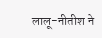लालू-नीतीश ने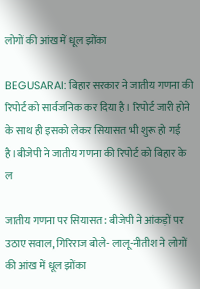लोगों की आंख में धूल झोंका

BEGUSARAI: बिहार सरकार ने जातीय गणना की रिपोर्ट को सार्वजनिक कर दिया है। रिपोर्ट जारी होने के साथ ही इसको लेकर सियासत भी शुरू हो गई है।बीजेपी ने जातीय गणना की रिपोर्ट को बिहार के ल

जातीय गणना पर सियासत: बीजेपी ने आंकड़ों पर उठाए सवाल, गिरिराज बोले- लालू-नीतीश ने लोगों की आंख में धूल झोंका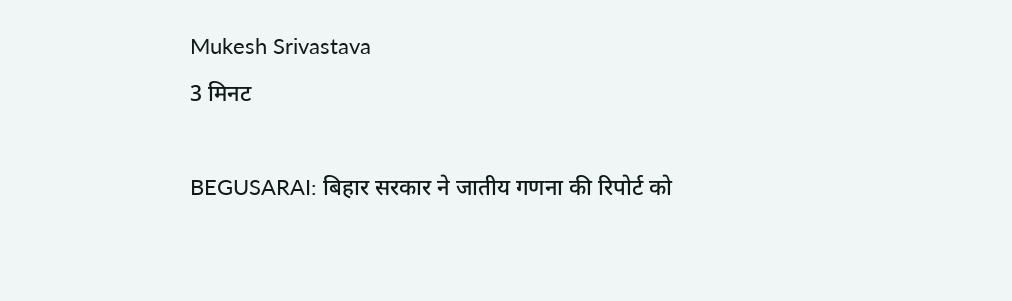Mukesh Srivastava
3 मिनट

BEGUSARAI: बिहार सरकार ने जातीय गणना की रिपोर्ट को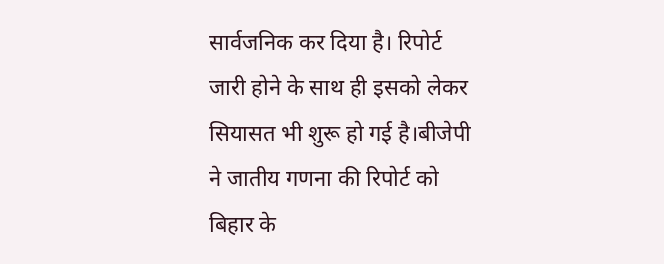सार्वजनिक कर दिया है। रिपोर्ट जारी होने के साथ ही इसको लेकर सियासत भी शुरू हो गई है।बीजेपी ने जातीय गणना की रिपोर्ट को बिहार के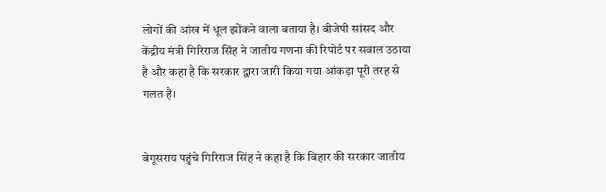लोगों की आंख में धूल झोंकने वाला बताया है। बीजेपी सांसद और केंद्रीय मंत्री गिरिराज सिंह ने जातीय गणना की रिपोर्ट पर सवाल उठाया है और कहा है कि सरकार द्वारा जारी किया गया आंकड़ा पूरी तरह से गलत है।


बेगूसराय पहुंचे गिरिराज सिंह ने कहा है कि बिहार की सरकार जातीय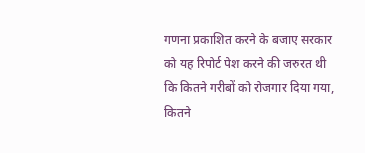गणना प्रकाशित करने के बजाए सरकार को यह रिपोर्ट पेश करने की जरुरत थी कि कितने गरीबों को रोजगार दिया गया, कितने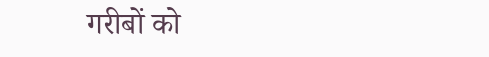गरीबों को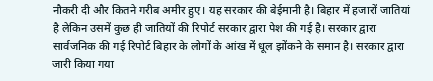नौकरी दी और कितने गरीब अमीर हुए। यह सरकार की बेईमानी है। बिहार में हजारों जातियां है लेकिन उसमें कुछ ही जातियों की रिपोर्ट सरकार द्वारा पेश की गई है। सरकार द्वारा सार्वजनिक की गई रिपोर्ट बिहार के लोगों के आंख में धूल झोंकने के समान है। सरकार द्वारा जारी किया गया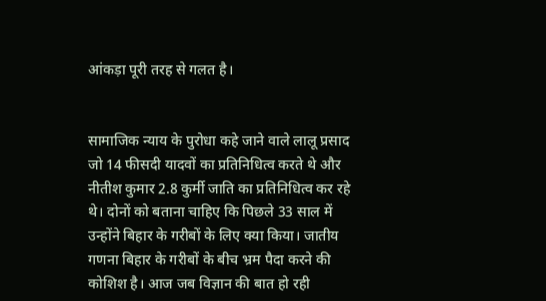आंकड़ा पूरी तरह से गलत है।


सामाजिक न्याय के पुरोधा कहे जाने वाले लालू प्रसाद जो 14 फीसदी यादवों का प्रतिनिधित्व करते थे और नीतीश कुमार 2.8 कुर्मी जाति का प्रतिनिधित्व कर रहे थे। दोनों को बताना चाहिए कि पिछले 33 साल में उन्होंने बिहार के गरीबों के लिए क्या किया। जातीय गणना बिहार के गरीबों के बीच भ्रम पैदा करने की कोशिश है। आज जब विज्ञान की बात हो रही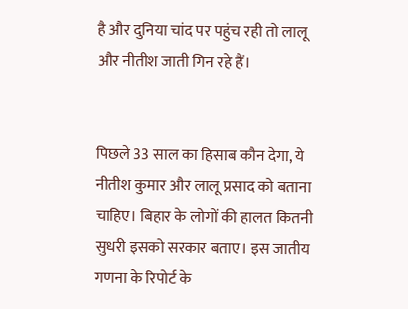है और दुनिया चांद पर पहुंच रही तो लालू और नीतीश जाती गिन रहे हैं।


पिछले 33 साल का हिसाब कौन देगा, ये नीतीश कुमार और लालू प्रसाद को बताना चाहिए। बिहार के लोगों की हालत कितनी सुधरी इसको सरकार बताए। इस जातीय गणना के रिपोर्ट के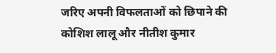जरिए अपनी विफलताओं को छिपाने की कोशिश लालू और नीतीश कुमार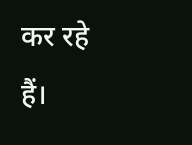कर रहे हैं।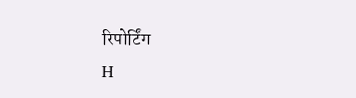रिपोर्टिंग
H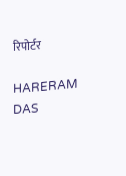रिपोर्टर

HARERAM DAS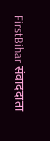FirstBihar संवाददाता